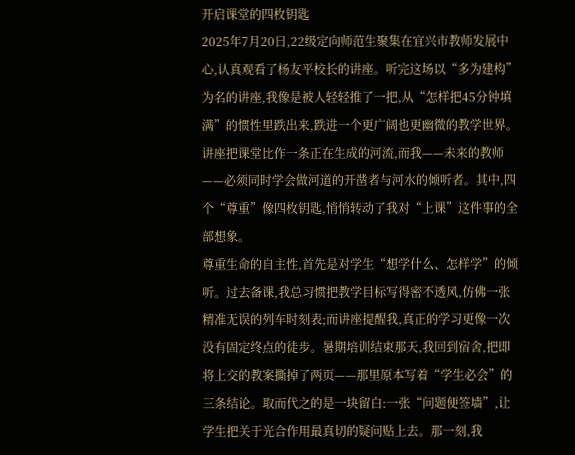开启课堂的四枚钥匙
2025年7月20日,22级定向师范生聚集在宜兴市教师发展中心,认真观看了杨友平校长的讲座。听完这场以“多为建构”为名的讲座,我像是被人轻轻推了一把,从“怎样把45分钟填满”的惯性里跌出来,跌进一个更广阔也更幽微的教学世界。讲座把课堂比作一条正在生成的河流,而我——未来的教师——必须同时学会做河道的开凿者与河水的倾听者。其中,四个“尊重”像四枚钥匙,悄悄转动了我对“上课”这件事的全部想象。
尊重生命的自主性,首先是对学生“想学什么、怎样学”的倾听。过去备课,我总习惯把教学目标写得密不透风,仿佛一张精准无误的列车时刻表;而讲座提醒我,真正的学习更像一次没有固定终点的徒步。暑期培训结束那天,我回到宿舍,把即将上交的教案撕掉了两页——那里原本写着“学生必会”的三条结论。取而代之的是一块留白:一张“问题便签墙”,让学生把关于光合作用最真切的疑问贴上去。那一刻,我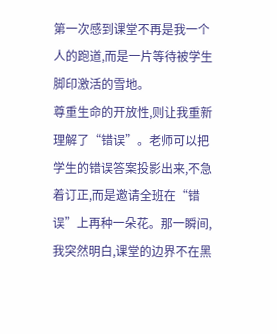第一次感到课堂不再是我一个人的跑道,而是一片等待被学生脚印激活的雪地。
尊重生命的开放性,则让我重新理解了“错误”。老师可以把学生的错误答案投影出来,不急着订正,而是邀请全班在“错误”上再种一朵花。那一瞬间,我突然明白,课堂的边界不在黑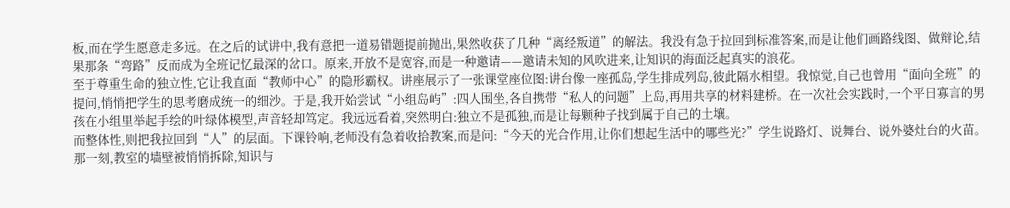板,而在学生愿意走多远。在之后的试讲中,我有意把一道易错题提前抛出,果然收获了几种“离经叛道”的解法。我没有急于拉回到标准答案,而是让他们画路线图、做辩论,结果那条“弯路”反而成为全班记忆最深的岔口。原来,开放不是宽容,而是一种邀请——邀请未知的风吹进来,让知识的海面泛起真实的浪花。
至于尊重生命的独立性,它让我直面“教师中心”的隐形霸权。讲座展示了一张课堂座位图:讲台像一座孤岛,学生排成列岛,彼此隔水相望。我惊觉,自己也曾用“面向全班”的提问,悄悄把学生的思考磨成统一的细沙。于是,我开始尝试“小组岛屿”:四人围坐,各自携带“私人的问题”上岛,再用共享的材料建桥。在一次社会实践时,一个平日寡言的男孩在小组里举起手绘的叶绿体模型,声音轻却笃定。我远远看着,突然明白:独立不是孤独,而是让每颗种子找到属于自己的土壤。
而整体性,则把我拉回到“人”的层面。下课铃响,老师没有急着收拾教案,而是问:“今天的光合作用,让你们想起生活中的哪些光?”学生说路灯、说舞台、说外婆灶台的火苗。那一刻,教室的墙壁被悄悄拆除,知识与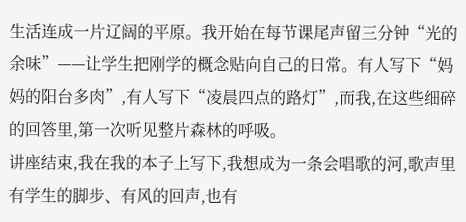生活连成一片辽阔的平原。我开始在每节课尾声留三分钟“光的余味”——让学生把刚学的概念贴向自己的日常。有人写下“妈妈的阳台多肉”,有人写下“凌晨四点的路灯”,而我,在这些细碎的回答里,第一次听见整片森林的呼吸。
讲座结束,我在我的本子上写下,我想成为一条会唱歌的河,歌声里有学生的脚步、有风的回声,也有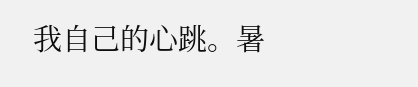我自己的心跳。暑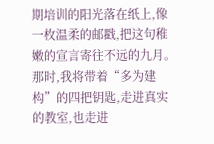期培训的阳光落在纸上,像一枚温柔的邮戳,把这句稚嫩的宣言寄往不远的九月。那时,我将带着“多为建构”的四把钥匙,走进真实的教室,也走进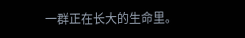一群正在长大的生命里。